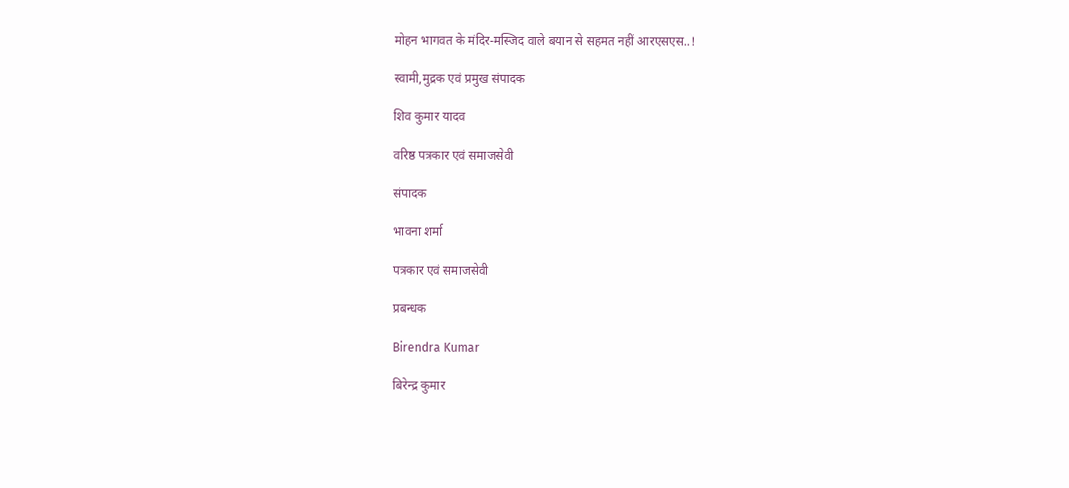मोहन भागवत के मंदिर-मस्जिद वाले बयान से सहमत नहीं आरएसएस..!

स्वामी,मुद्रक एवं प्रमुख संपादक

शिव कुमार यादव

वरिष्ठ पत्रकार एवं समाजसेवी

संपादक

भावना शर्मा

पत्रकार एवं समाजसेवी

प्रबन्धक

Birendra Kumar

बिरेन्द्र कुमार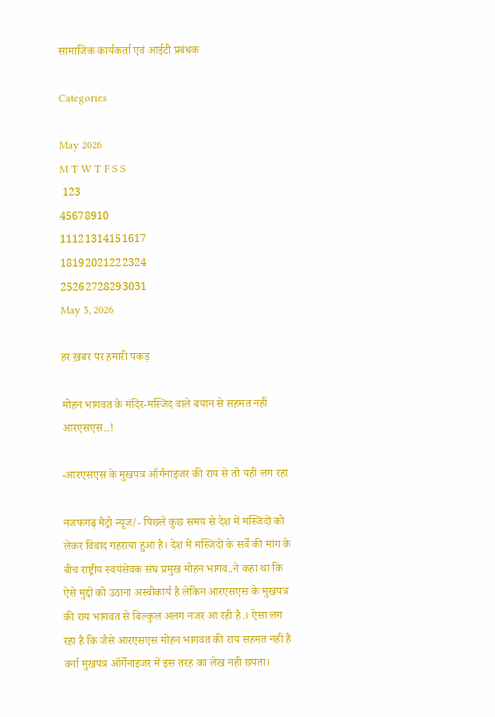सामाजिक कार्यकर्ता एवं आईटी प्रबंधक

Categories

May 2026
M T W T F S S
 123
45678910
11121314151617
18192021222324
25262728293031
May 5, 2026

हर ख़बर पर हमारी पकड़

मोहन भागवत के मंदिर-मस्जिद वाले बयान से सहमत नहीं आरएसएस..!

-आरएसएस के मुखपत्र ऑर्गनाइजर की राय से तो यही लग रहा

नजफगढ़ मैट्रो न्यूज/- पिछले कुछ समय से देश में मस्जिदों को लेकर विवाद गहराया हुआ है। देश में मस्जिदों के सर्वे की मांग के बीच राष्ट्रीय स्वयंसेवक संघ प्रमुख मोहन भागव..ने कहा था कि ऐसे मुद्दों को उठाना अस्वीकार्य है लेकिन आरएसएस के मुखपत्र की राय भागवत से बिल्कुल अलग नजर आ रही है.। ऐसा लग रहा है कि जैसे आरएसएस मोहन भागवत की राय सहमत नहीं है वर्ना मुखपत्र ऑर्गेनाइजर में इस तरह का लेख नही छपता।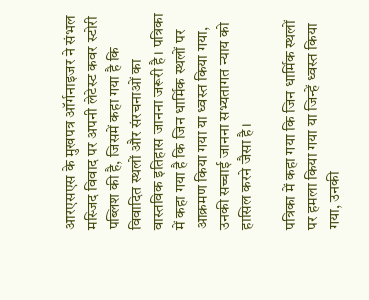आरएसएस के मुखपत्र ऑर्गनाइजर ने संभल मस्जिद विवाद पर अपनी लेटेस्ट कवर स्टोरी पब्लिश की है, जिसमें कहा गया है कि विवादित स्थलों और संरचनाओं का वास्तविक इतिहास जानना जरूरी है। पत्रिका में कहा गया है कि जिन धार्मिक स्थलों पर आक्रमण किया गया या ध्वस्त किया गया, उनकी सच्चाई जानना सभ्यतागत न्याय को हासिल करने जैसा है।

पत्रिका में कहा गया कि जिन धार्मिक स्थलों पर हमला किया गया या जिन्हें ध्वस्त किया गया, उनकी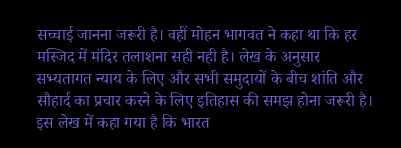सच्चाई जानना जरूरी है। वहीं मोहन भागवत ने कहा था कि हर मस्जिद में मंदिर तलाशना सही नही है। लेख के अनुसार सभ्यतागत न्याय के लिए और सभी समुदायों के बीच शांति और सौहार्द का प्रचार करने के लिए इतिहास की समझ होना जरूरी है। इस लेख में कहा गया है कि भारत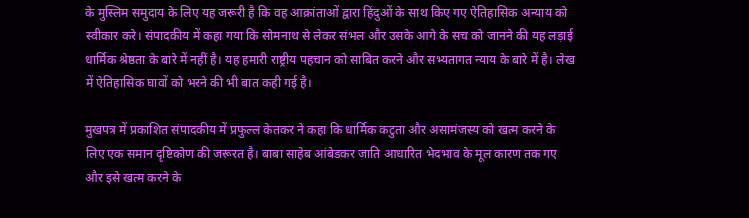के मुस्लिम समुदाय के लिए यह जरूरी है कि वह आक्रांताओं द्वारा हिंदुओं के साथ किए गए ऐतिहासिक अन्याय को स्वीकार करे। संपादकीय में कहा गया कि सोमनाथ से लेकर संभल और उसके आगे के सच को जानने की यह लड़ाई धार्मिक श्रेष्ठता के बारे में नहीं है। यह हमारी राष्ट्रीय पहचान को साबित करने और सभ्यतागत न्याय के बारे में है। लेख में ऐतिहासिक घावों को भरने की भी बात कही गई है।

मुखपत्र में प्रकाशित संपादकीय में प्रफुल्ल केतकर ने कहा कि धार्मिक कटुता और असामंजस्य को खत्म करने के लिए एक समान दृष्टिकोण की जरूरत है। बाबा साहेब आंबेडकर जाति आधारित भेदभाव के मूल कारण तक गए और इसे खत्म करने के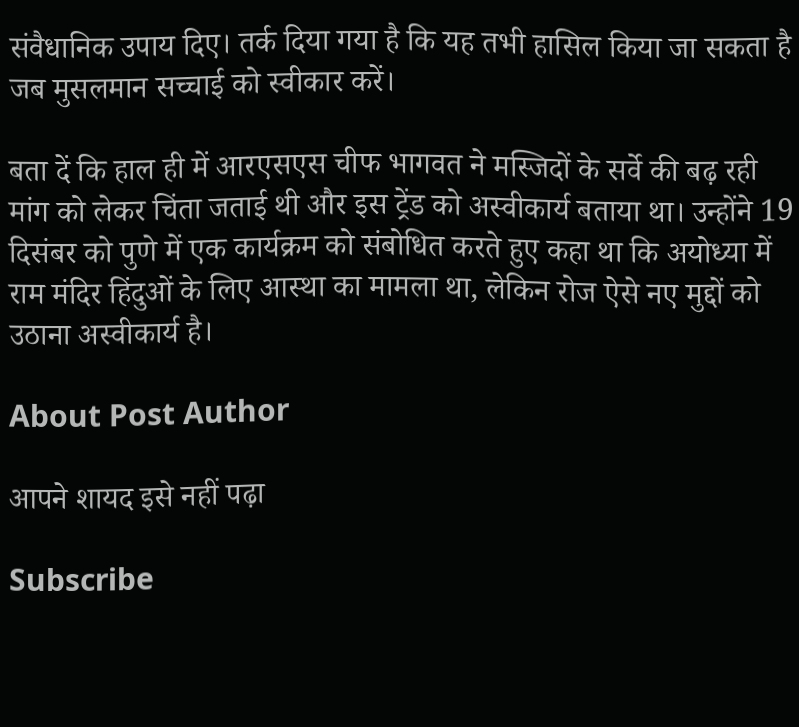संवैधानिक उपाय दिए। तर्क दिया गया है कि यह तभी हासिल किया जा सकता है जब मुसलमान सच्चाई को स्वीकार करें।

बता दें कि हाल ही में आरएसएस चीफ भागवत ने मस्जिदों के सर्वे की बढ़ रही मांग को लेकर चिंता जताई थी और इस ट्रेंड को अस्वीकार्य बताया था। उन्होंने 19 दिसंबर को पुणे में एक कार्यक्रम को संबोधित करते हुए कहा था कि अयोध्या में राम मंदिर हिंदुओं के लिए आस्था का मामला था, लेकिन रोज ऐसे नए मुद्दों को उठाना अस्वीकार्य है।

About Post Author

आपने शायद इसे नहीं पढ़ा

Subscribe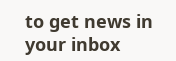to get news in your inbox